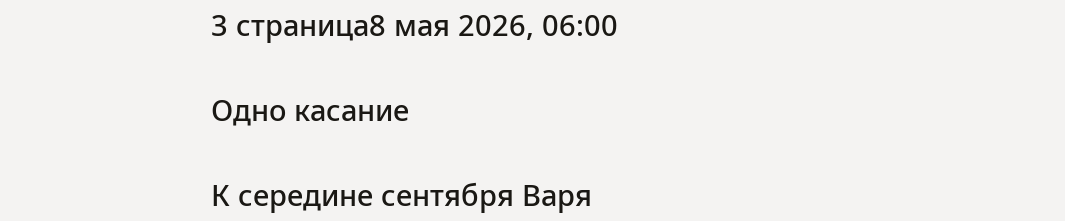3 страница8 мая 2026, 06:00

Одно касание

К середине сентября Варя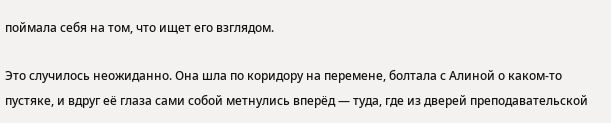поймала себя на том, что ищет его взглядом.

Это случилось неожиданно. Она шла по коридору на перемене, болтала с Алиной о каком-то пустяке, и вдруг её глаза сами собой метнулись вперёд — туда, где из дверей преподавательской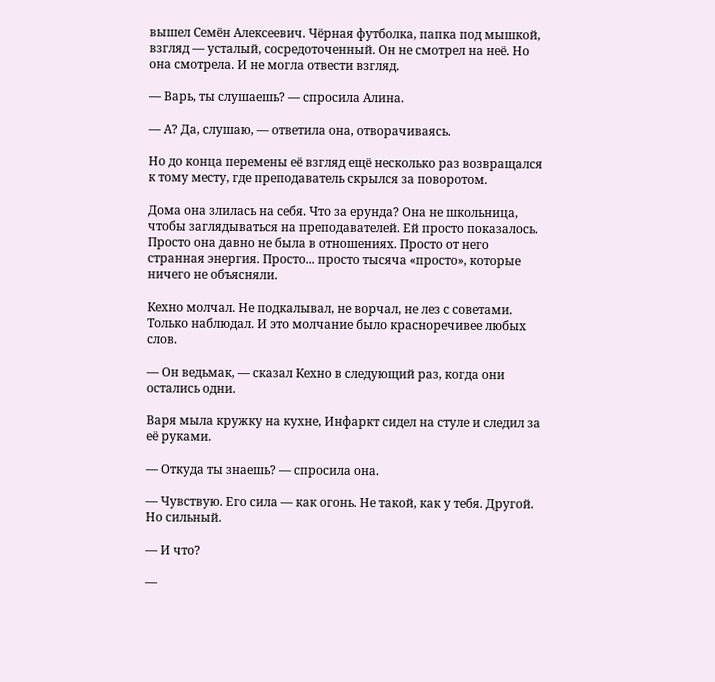вышел Семён Алексеевич. Чёрная футболка, папка под мышкой, взгляд — усталый, сосредоточенный. Он не смотрел на неё. Но она смотрела. И не могла отвести взгляд.

— Варь, ты слушаешь? — спросила Алина.

— А? Да, слушаю, — ответила она, отворачиваясь.

Но до конца перемены её взгляд ещё несколько раз возвращался к тому месту, где преподаватель скрылся за поворотом.

Дома она злилась на себя. Что за ерунда? Она не школьница, чтобы заглядываться на преподавателей. Ей просто показалось. Просто она давно не была в отношениях. Просто от него странная энергия. Просто... просто тысяча «просто», которые ничего не объясняли.

Кехно молчал. Не подкалывал, не ворчал, не лез с советами. Только наблюдал. И это молчание было красноречивее любых слов.

— Он ведьмак, — сказал Кехно в следующий раз, когда они остались одни.

Варя мыла кружку на кухне, Инфаркт сидел на стуле и следил за её руками.

— Откуда ты знаешь? — спросила она.

— Чувствую. Его сила — как огонь. Не такой, как у тебя. Другой. Но сильный.

— И что?

—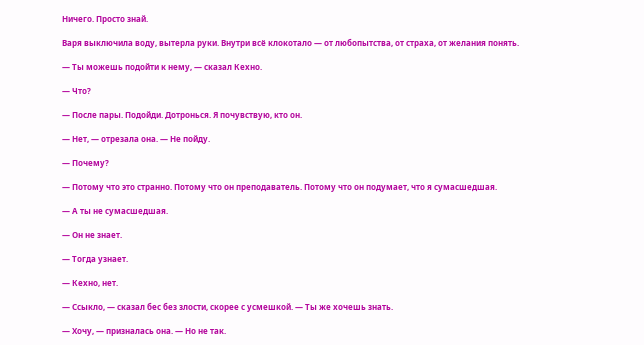Ничего. Просто знай.

Варя выключила воду, вытерла руки. Внутри всё клокотало — от любопытства, от страха, от желания понять.

— Ты можешь подойти к нему, — сказал Кехно.

— Что?

— После пары. Подойди. Дотронься. Я почувствую, кто он.

— Нет, — отрезала она. — Не пойду.

— Почему?

— Потому что это странно. Потому что он преподаватель. Потому что он подумает, что я сумасшедшая.

— А ты не сумасшедшая.

— Он не знает.

— Тогда узнает.

— Кехно, нет.

— Ссыкло, — сказал бес без злости, скорее с усмешкой. — Ты же хочешь знать.

— Хочу, — призналась она. — Но не так.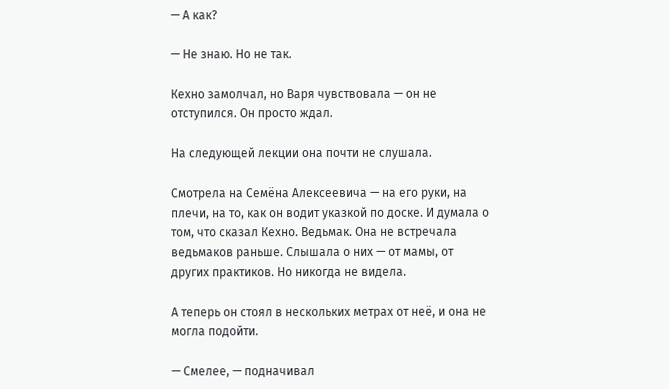— А как?

— Не знаю. Но не так.

Кехно замолчал, но Варя чувствовала — он не отступился. Он просто ждал.

На следующей лекции она почти не слушала.

Смотрела на Семёна Алексеевича — на его руки, на плечи, на то, как он водит указкой по доске. И думала о том, что сказал Кехно. Ведьмак. Она не встречала ведьмаков раньше. Слышала о них — от мамы, от других практиков. Но никогда не видела.

А теперь он стоял в нескольких метрах от неё, и она не могла подойти.

— Смелее, — подначивал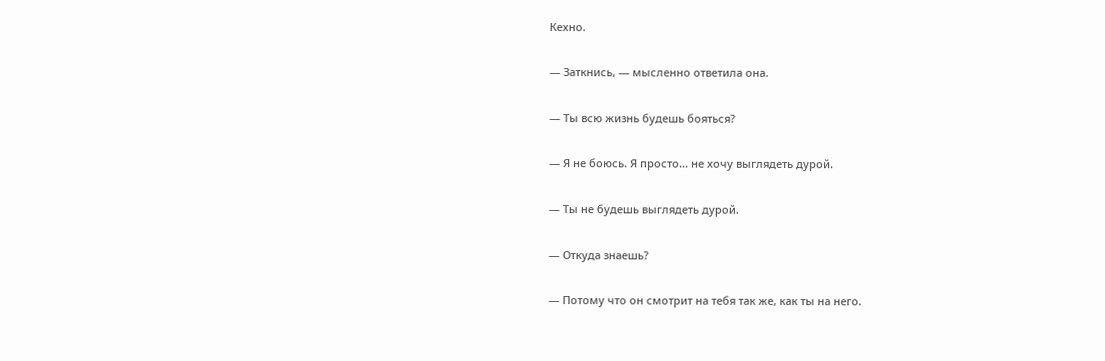Кехно.

— Заткнись, — мысленно ответила она.

— Ты всю жизнь будешь бояться?

— Я не боюсь. Я просто... не хочу выглядеть дурой.

— Ты не будешь выглядеть дурой.

— Откуда знаешь?

— Потому что он смотрит на тебя так же, как ты на него.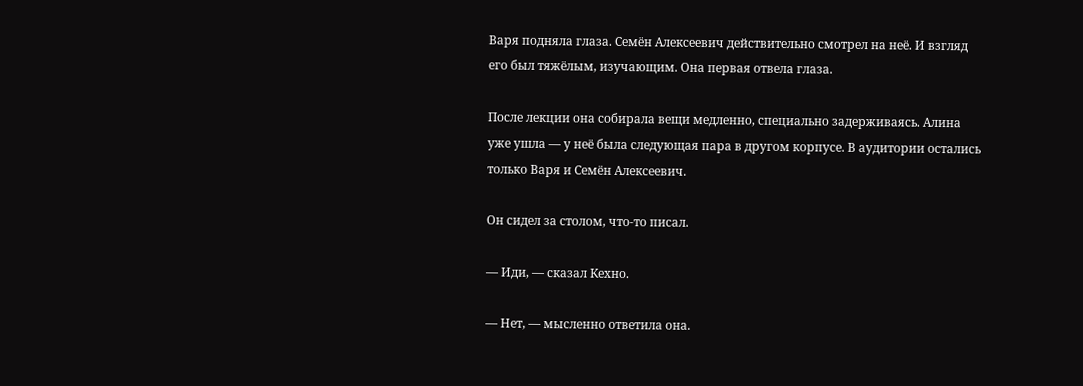Варя подняла глаза. Семён Алексеевич действительно смотрел на неё. И взгляд его был тяжёлым, изучающим. Она первая отвела глаза.

После лекции она собирала вещи медленно, специально задерживаясь. Алина уже ушла — у неё была следующая пара в другом корпусе. В аудитории остались только Варя и Семён Алексеевич.

Он сидел за столом, что-то писал.

— Иди, — сказал Кехно.

— Нет, — мысленно ответила она.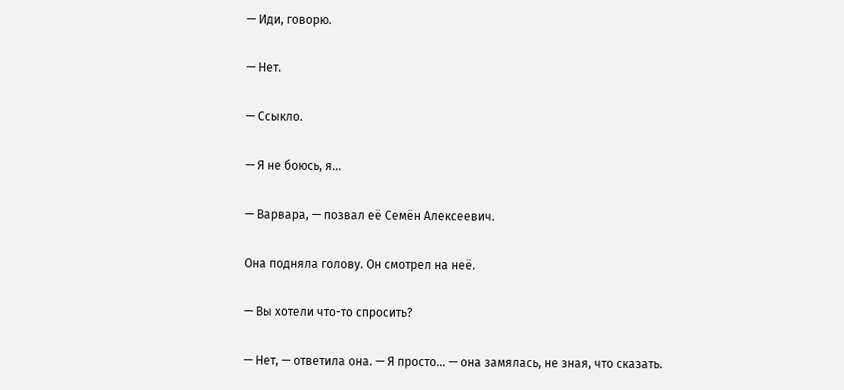— Иди, говорю.

— Нет.

— Ссыкло.

— Я не боюсь, я...

— Варвара, — позвал её Семён Алексеевич.

Она подняла голову. Он смотрел на неё.

— Вы хотели что-то спросить?

— Нет, — ответила она. — Я просто... — она замялась, не зная, что сказать.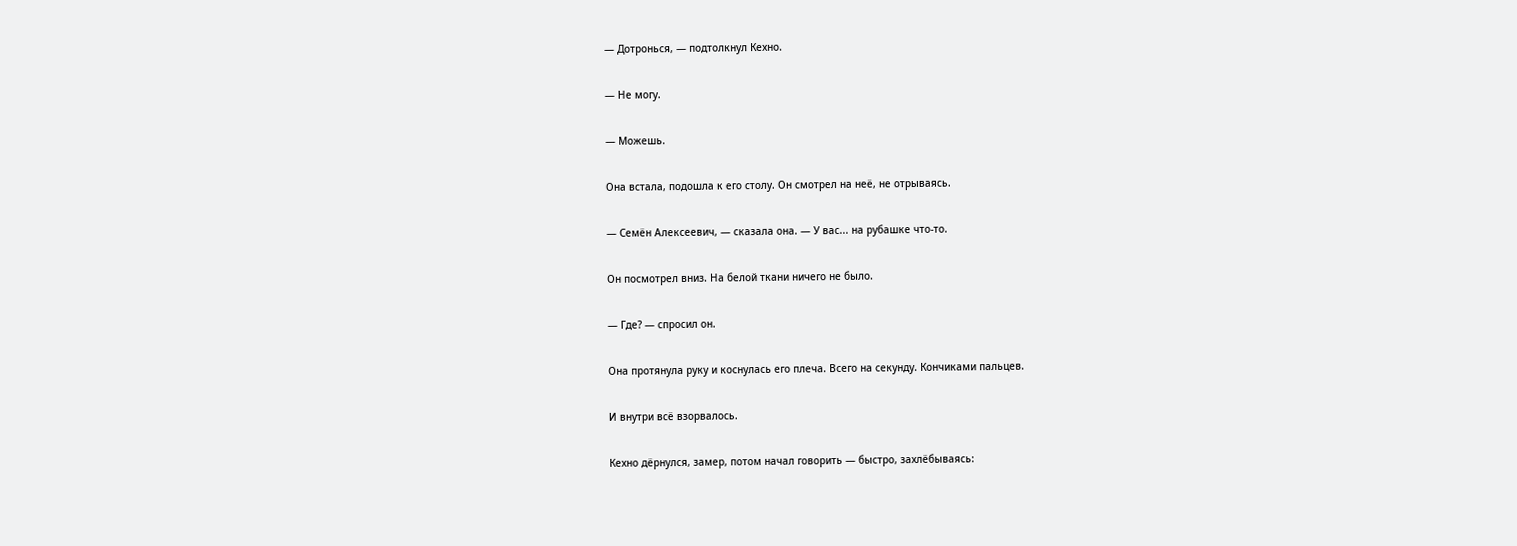— Дотронься, — подтолкнул Кехно.

— Не могу.

— Можешь.

Она встала, подошла к его столу. Он смотрел на неё, не отрываясь.

— Семён Алексеевич, — сказала она. — У вас... на рубашке что-то.

Он посмотрел вниз. На белой ткани ничего не было.

— Где? — спросил он.

Она протянула руку и коснулась его плеча. Всего на секунду. Кончиками пальцев.

И внутри всё взорвалось.

Кехно дёрнулся, замер, потом начал говорить — быстро, захлёбываясь: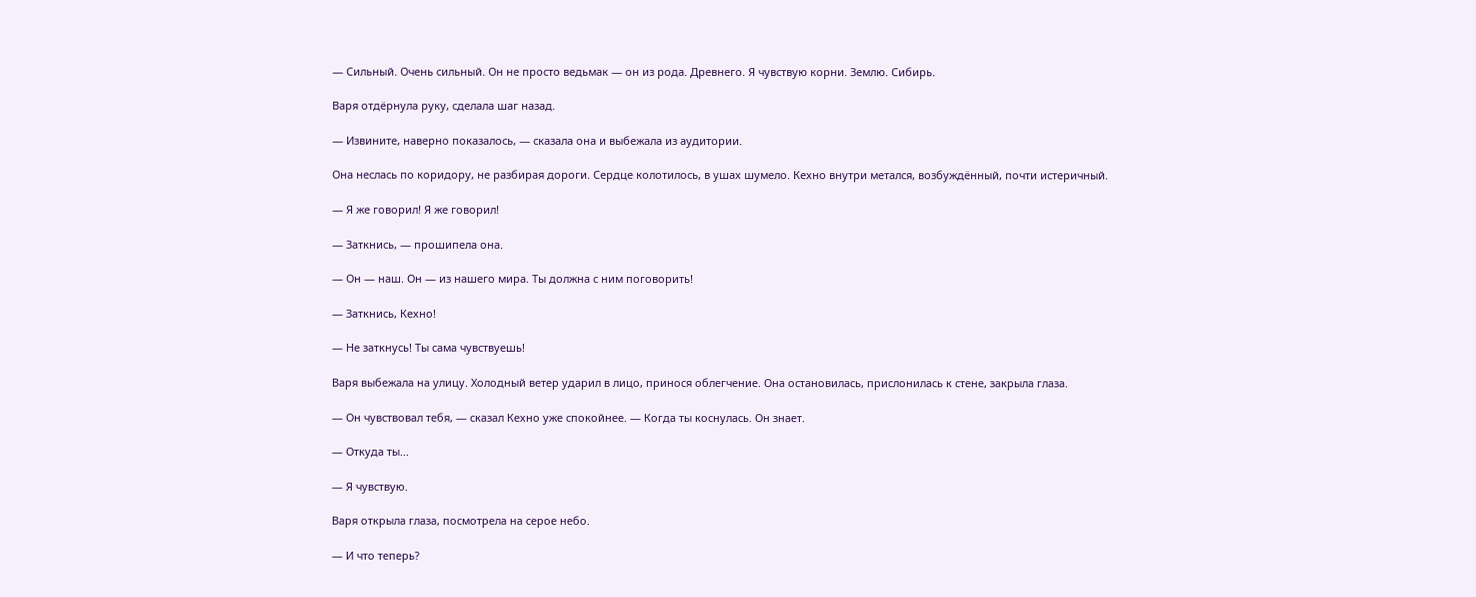— Сильный. Очень сильный. Он не просто ведьмак — он из рода. Древнего. Я чувствую корни. Землю. Сибирь.

Варя отдёрнула руку, сделала шаг назад.

— Извините, наверно показалось, — сказала она и выбежала из аудитории.

Она неслась по коридору, не разбирая дороги. Сердце колотилось, в ушах шумело. Кехно внутри метался, возбуждённый, почти истеричный.

— Я же говорил! Я же говорил!

— Заткнись, — прошипела она.

— Он — наш. Он — из нашего мира. Ты должна с ним поговорить!

— Заткнись, Кехно!

— Не заткнусь! Ты сама чувствуешь!

Варя выбежала на улицу. Холодный ветер ударил в лицо, принося облегчение. Она остановилась, прислонилась к стене, закрыла глаза.

— Он чувствовал тебя, — сказал Кехно уже спокойнее. — Когда ты коснулась. Он знает.

— Откуда ты...

— Я чувствую.

Варя открыла глаза, посмотрела на серое небо.

— И что теперь?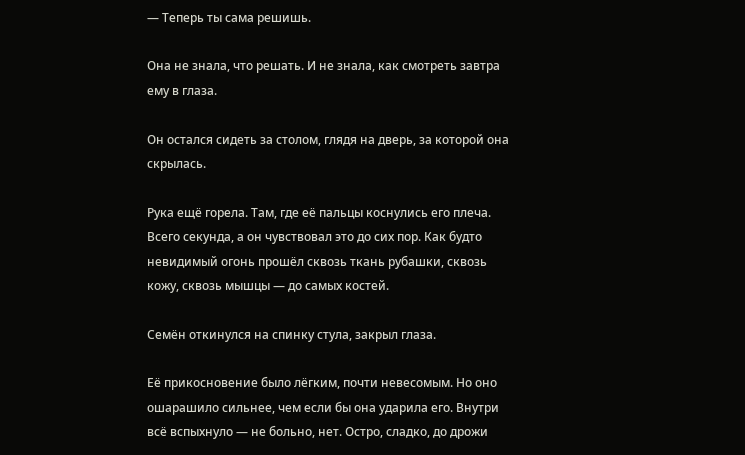— Теперь ты сама решишь.

Она не знала, что решать. И не знала, как смотреть завтра ему в глаза.

Он остался сидеть за столом, глядя на дверь, за которой она скрылась.

Рука ещё горела. Там, где её пальцы коснулись его плеча. Всего секунда, а он чувствовал это до сих пор. Как будто невидимый огонь прошёл сквозь ткань рубашки, сквозь кожу, сквозь мышцы — до самых костей.

Семён откинулся на спинку стула, закрыл глаза.

Её прикосновение было лёгким, почти невесомым. Но оно ошарашило сильнее, чем если бы она ударила его. Внутри всё вспыхнуло — не больно, нет. Остро, сладко, до дрожи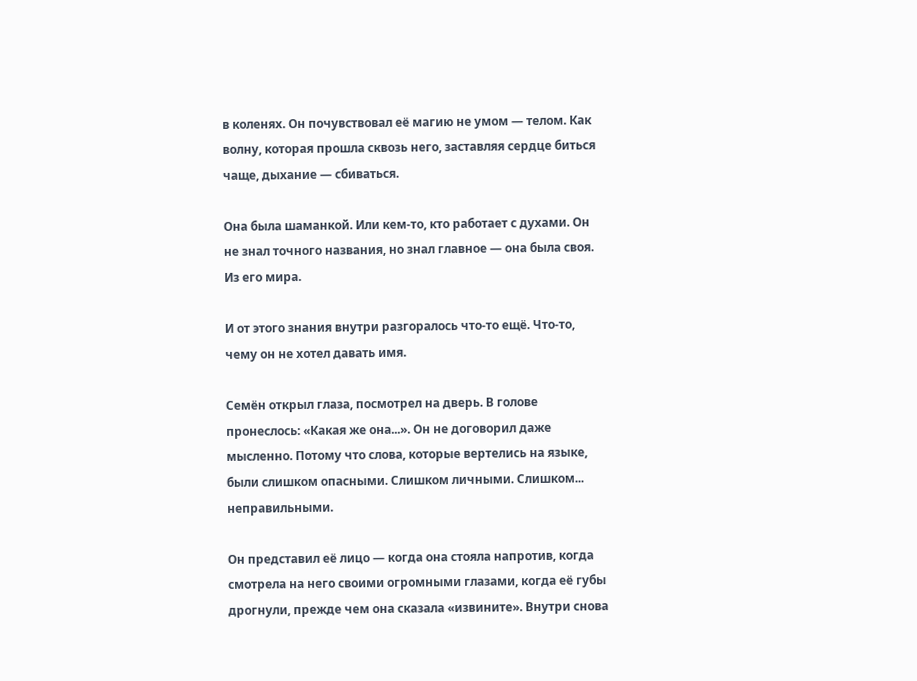в коленях. Он почувствовал её магию не умом — телом. Как волну, которая прошла сквозь него, заставляя сердце биться чаще, дыхание — сбиваться.

Она была шаманкой. Или кем-то, кто работает с духами. Он не знал точного названия, но знал главное — она была своя. Из его мира.

И от этого знания внутри разгоралось что-то ещё. Что-то, чему он не хотел давать имя.

Семён открыл глаза, посмотрел на дверь. В голове пронеслось: «Какая же она...». Он не договорил даже мысленно. Потому что слова, которые вертелись на языке, были слишком опасными. Слишком личными. Слишком... неправильными.

Он представил её лицо — когда она стояла напротив, когда смотрела на него своими огромными глазами, когда её губы дрогнули, прежде чем она сказала «извините». Внутри снова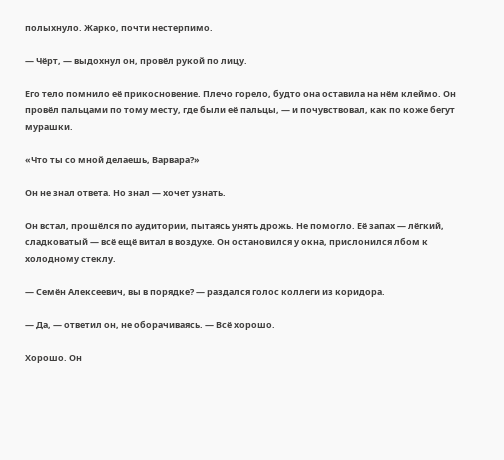полыхнуло. Жарко, почти нестерпимо.

— Чёрт, — выдохнул он, провёл рукой по лицу.

Его тело помнило её прикосновение. Плечо горело, будто она оставила на нём клеймо. Он провёл пальцами по тому месту, где были её пальцы, — и почувствовал, как по коже бегут мурашки.

«Что ты со мной делаешь, Варвара?»

Он не знал ответа. Но знал — хочет узнать.

Он встал, прошёлся по аудитории, пытаясь унять дрожь. Не помогло. Её запах — лёгкий, сладковатый — всё ещё витал в воздухе. Он остановился у окна, прислонился лбом к холодному стеклу.

— Семён Алексеевич, вы в порядке? — раздался голос коллеги из коридора.

— Да, — ответил он, не оборачиваясь. — Всё хорошо.

Хорошо. Он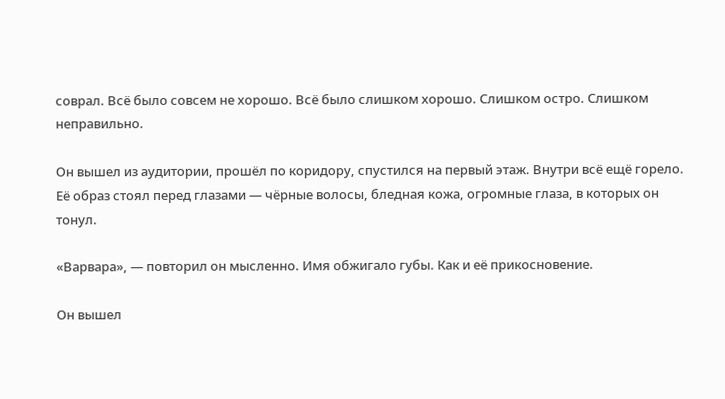соврал. Всё было совсем не хорошо. Всё было слишком хорошо. Слишком остро. Слишком неправильно.

Он вышел из аудитории, прошёл по коридору, спустился на первый этаж. Внутри всё ещё горело. Её образ стоял перед глазами — чёрные волосы, бледная кожа, огромные глаза, в которых он тонул.

«Варвара», — повторил он мысленно. Имя обжигало губы. Как и её прикосновение.

Он вышел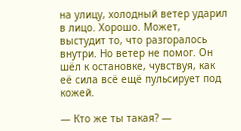на улицу, холодный ветер ударил в лицо. Хорошо. Может, выстудит то, что разгоралось внутри. Но ветер не помог. Он шёл к остановке, чувствуя, как её сила всё ещё пульсирует под кожей.

— Кто же ты такая? —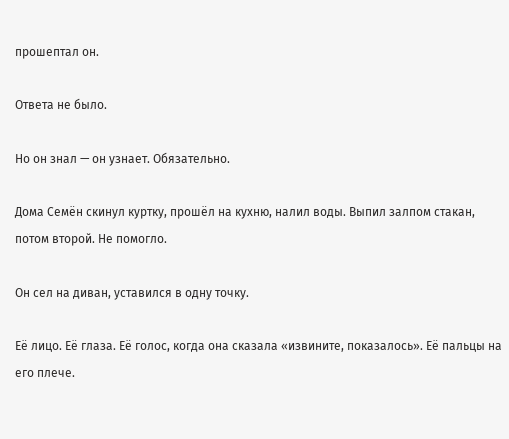прошептал он.

Ответа не было.

Но он знал — он узнает. Обязательно.

Дома Семён скинул куртку, прошёл на кухню, налил воды. Выпил залпом стакан, потом второй. Не помогло.

Он сел на диван, уставился в одну точку.

Её лицо. Её глаза. Её голос, когда она сказала «извините, показалось». Её пальцы на его плече.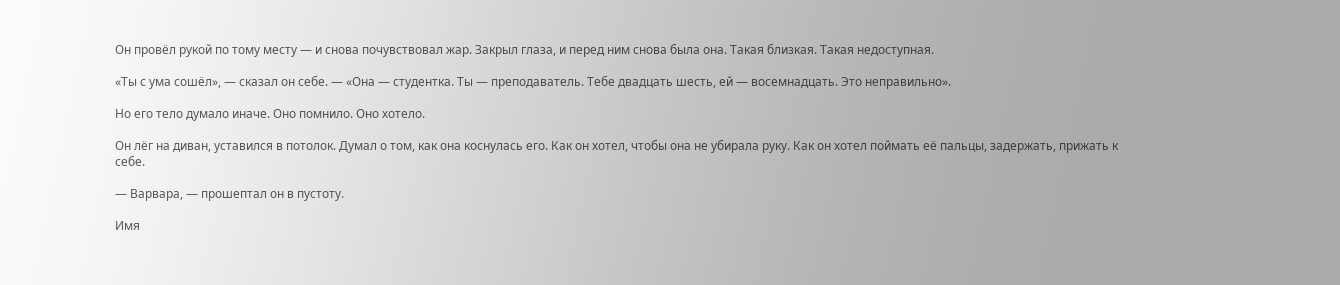Он провёл рукой по тому месту — и снова почувствовал жар. Закрыл глаза, и перед ним снова была она. Такая близкая. Такая недоступная.

«Ты с ума сошёл», — сказал он себе. — «Она — студентка. Ты — преподаватель. Тебе двадцать шесть, ей — восемнадцать. Это неправильно».

Но его тело думало иначе. Оно помнило. Оно хотело.

Он лёг на диван, уставился в потолок. Думал о том, как она коснулась его. Как он хотел, чтобы она не убирала руку. Как он хотел поймать её пальцы, задержать, прижать к себе.

— Варвара, — прошептал он в пустоту.

Имя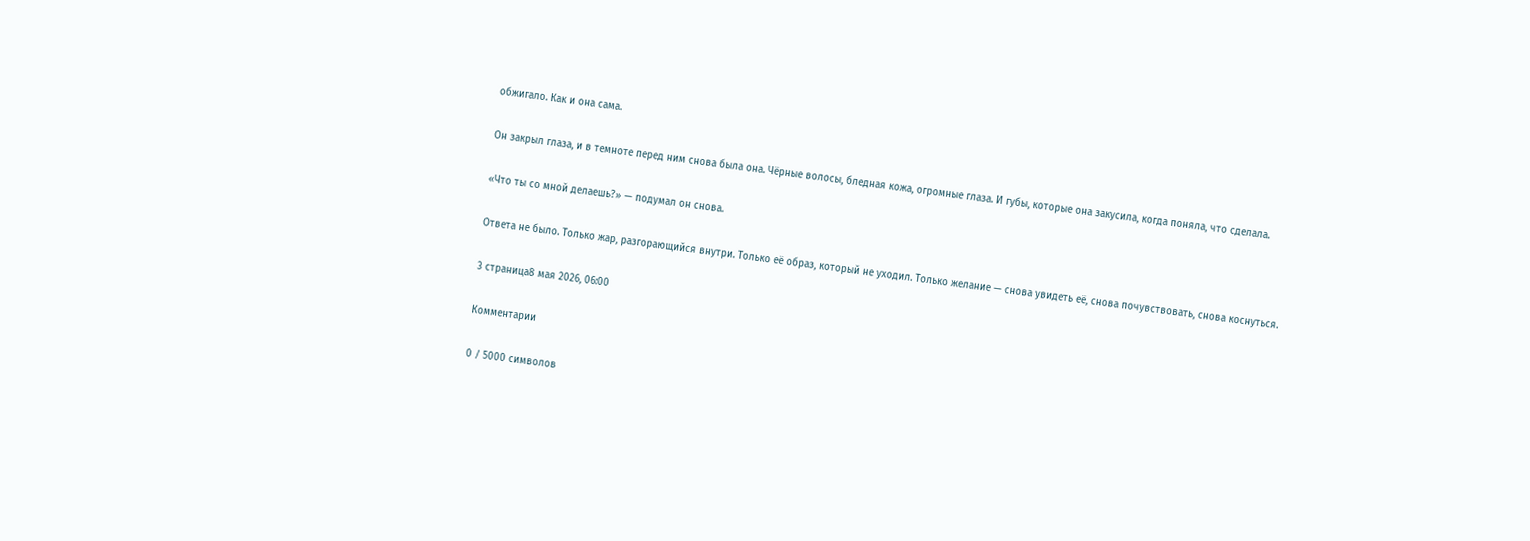обжигало. Как и она сама.

Он закрыл глаза, и в темноте перед ним снова была она. Чёрные волосы, бледная кожа, огромные глаза. И губы, которые она закусила, когда поняла, что сделала.

«Что ты со мной делаешь?» — подумал он снова.

Ответа не было. Только жар, разгорающийся внутри. Только её образ, который не уходил. Только желание — снова увидеть её, снова почувствовать, снова коснуться.

3 страница8 мая 2026, 06:00

Комментарии

0 / 5000 символов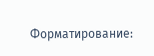Форматирование: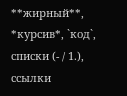**жирный**, *курсив*, `код`, списки (- / 1.), ссылки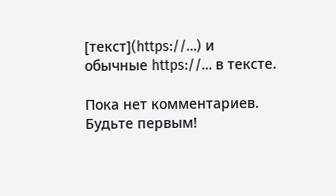[текст](https://…) и обычные https://… в тексте.

Пока нет комментариев. Будьте первым!